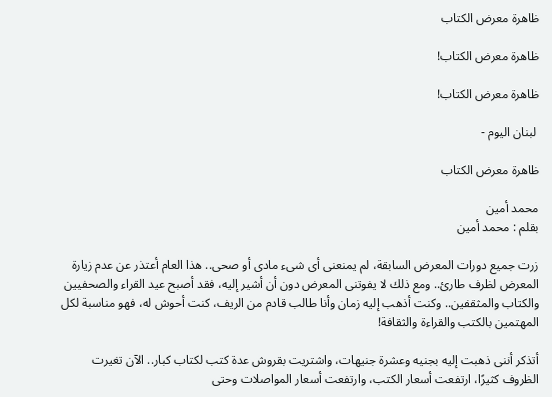ظاهرة معرض الكتاب

ظاهرة معرض الكتاب!

ظاهرة معرض الكتاب!

 لبنان اليوم -

ظاهرة معرض الكتاب

محمد أمين
بقلم : محمد أمين

زرت جميع دورات المعرض السابقة، لم يمنعنى أى شىء مادى أو صحى.. هذا العام أعتذر عن عدم زيارة المعرض لظرف طارئ.. ومع ذلك لا يفوتنى المعرض دون أن أشير إليه، فقد أصبح عيد القراء والصحفيين والكتاب والمثقفين.. وكنت أذهب إليه زمان وأنا طالب قادم من الريف، كنت أحوش له، فهو مناسبة لكل المهتمين بالكتب والقراءة والثقافة!

أتذكر أننى ذهبت إليه بجنيه وعشرة جنيهات، واشتريت بقروش عدة كتب لكتاب كبار.. الآن تغيرت الظروف كثيرًا، ارتفعت أسعار الكتب، وارتفعت أسعار المواصلات وحتى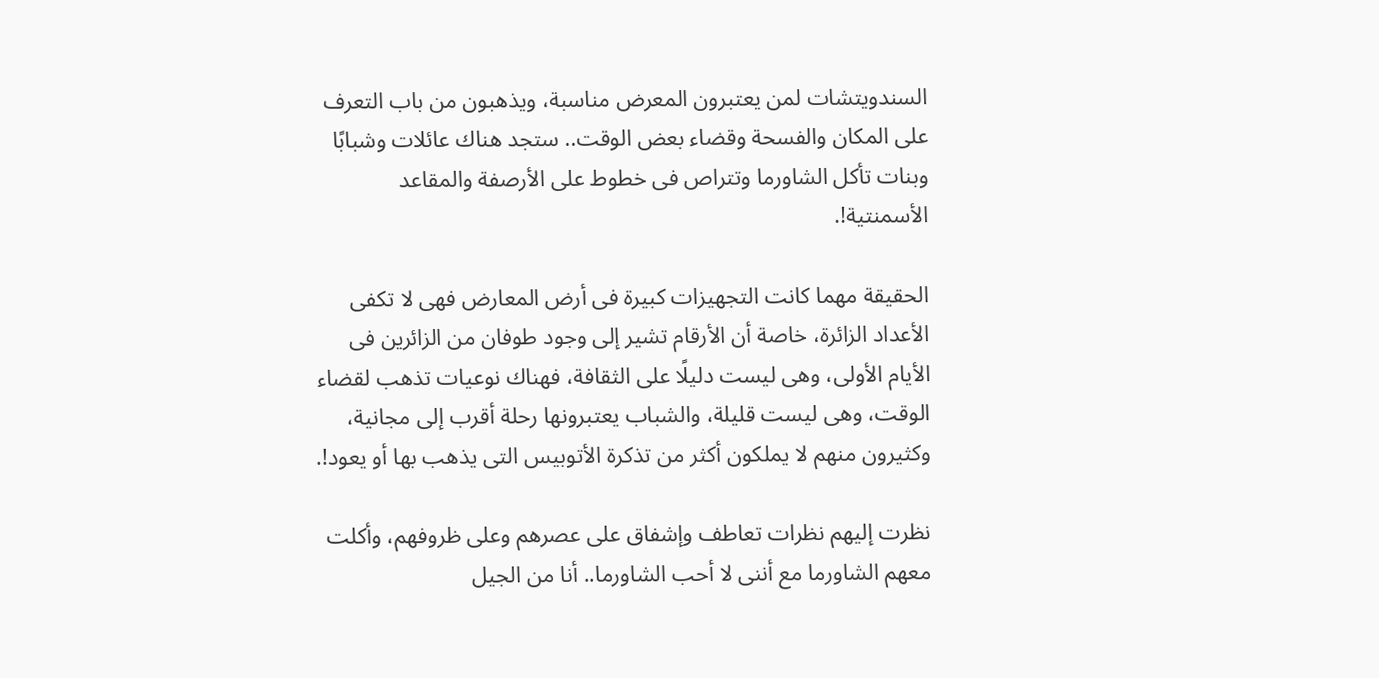السندويتشات لمن يعتبرون المعرض مناسبة، ويذهبون من باب التعرف على المكان والفسحة وقضاء بعض الوقت.. ستجد هناك عائلات وشبابًا وبنات تأكل الشاورما وتتراص فى خطوط على الأرصفة والمقاعد الأسمنتية!.

الحقيقة مهما كانت التجهيزات كبيرة فى أرض المعارض فهى لا تكفى الأعداد الزائرة، خاصة أن الأرقام تشير إلى وجود طوفان من الزائرين فى الأيام الأولى، وهى ليست دليلًا على الثقافة، فهناك نوعيات تذهب لقضاء الوقت، وهى ليست قليلة، والشباب يعتبرونها رحلة أقرب إلى مجانية، وكثيرون منهم لا يملكون أكثر من تذكرة الأتوبيس التى يذهب بها أو يعود!.

نظرت إليهم نظرات تعاطف وإشفاق على عصرهم وعلى ظروفهم، وأكلت معهم الشاورما مع أننى لا أحب الشاورما.. أنا من الجيل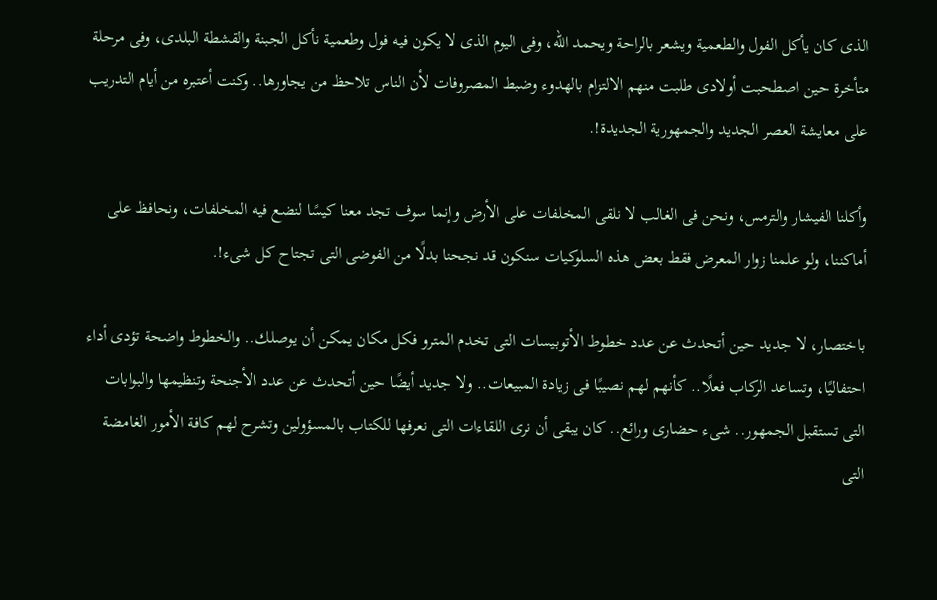الذى كان يأكل الفول والطعمية ويشعر بالراحة ويحمد الله، وفى اليوم الذى لا يكون فيه فول وطعمية نأكل الجبنة والقشطة البلدى، وفى مرحلة متأخرة حين اصطحبت أولادى طلبت منهم الالتزام بالهدوء وضبط المصروفات لأن الناس تلاحظ من يجاورها.. وكنت أعتبره من أيام التدريب على معايشة العصر الجديد والجمهورية الجديدة!.

وأكلنا الفيشار والترمس، ونحن فى الغالب لا نلقى المخلفات على الأرض وإنما سوف تجد معنا كيسًا لنضع فيه المخلفات، ونحافظ على أماكننا، ولو علمنا زوار المعرض فقط بعض هذه السلوكيات سنكون قد نجحنا بدلًا من الفوضى التى تجتاح كل شىء!.

باختصار، لا جديد حين أتحدث عن عدد خطوط الأتوبيسات التى تخدم المترو فكل مكان يمكن أن يوصلك.. والخطوط واضحة تؤدى أداء احتفاليًا، وتساعد الركاب فعلًا.. كأنهم لهم نصيبًا فى زيادة المبيعات.. ولا جديد أيضًا حين أتحدث عن عدد الأجنحة وتنظيمها والبوابات التى تستقبل الجمهور.. شىء حضارى ورائع.. كان يبقى أن نرى اللقاءات التى نعرفها للكتاب بالمسؤولين وتشرح لهم كافة الأمور الغامضة التى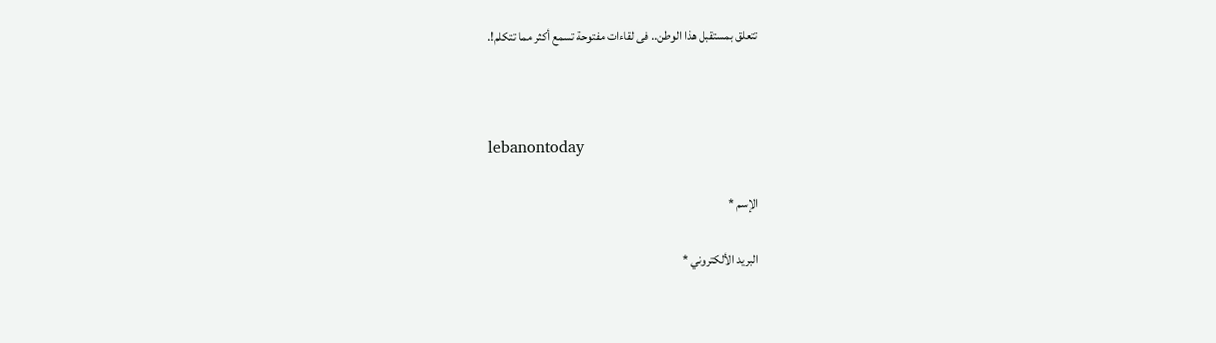تتعلق بمستقبل هذا الوطن.. فى لقاءات مفتوحة تسمع أكثر مما تتكلم!.



lebanontoday

الإسم *

البريد الألكتروني *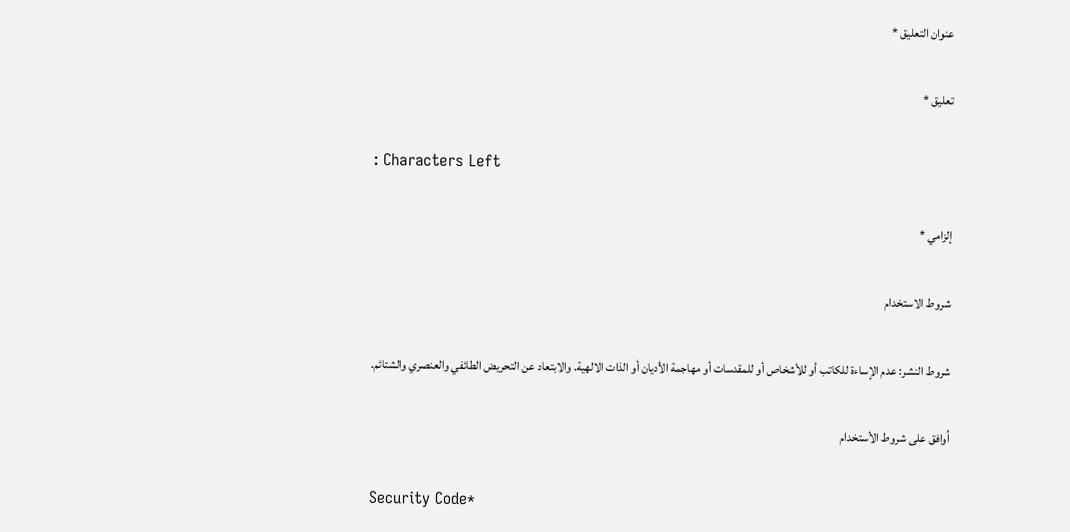عنوان التعليق *

تعليق *

: Characters Left

إلزامي *

شروط الاستخدام

شروط النشر: عدم الإساءة للكاتب أو للأشخاص أو للمقدسات أو مهاجمة الأديان أو الذات الالهية. والابتعاد عن التحريض الطائفي والعنصري والشتائم.

اُوافق على شروط الأستخدام

Security Code*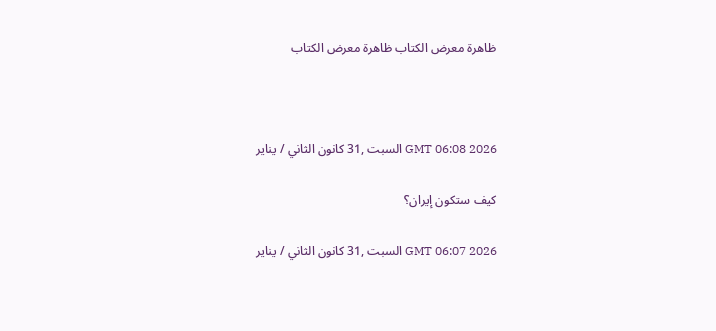ظاهرة معرض الكتاب ظاهرة معرض الكتاب



GMT 06:08 2026 السبت ,31 كانون الثاني / يناير

كيف ستكون إيران؟

GMT 06:07 2026 السبت ,31 كانون الثاني / يناير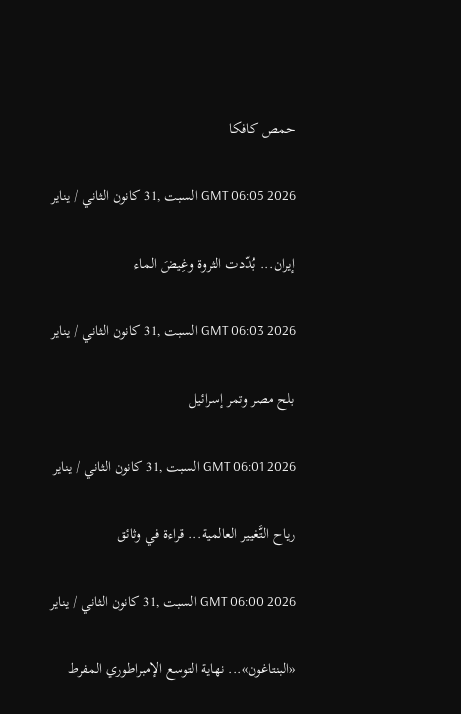حمص كافكا

GMT 06:05 2026 السبت ,31 كانون الثاني / يناير

إيران... بُدّدت الثروة وغِيضَ الماء

GMT 06:03 2026 السبت ,31 كانون الثاني / يناير

بلح مصر وتمر إسرائيل

GMT 06:01 2026 السبت ,31 كانون الثاني / يناير

رياح التَّغيير العالمية... قراءة في وثائق

GMT 06:00 2026 السبت ,31 كانون الثاني / يناير

«البنتاغون»... نهاية التوسع الإمبراطوري المفرط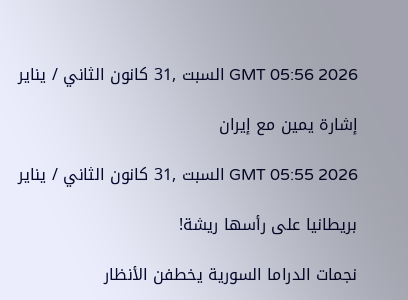GMT 05:56 2026 السبت ,31 كانون الثاني / يناير

إشارة يمين مع إيران

GMT 05:55 2026 السبت ,31 كانون الثاني / يناير

بريطانيا على رأسها ريشة!

نجمات الدراما السورية يخطفن الأنظار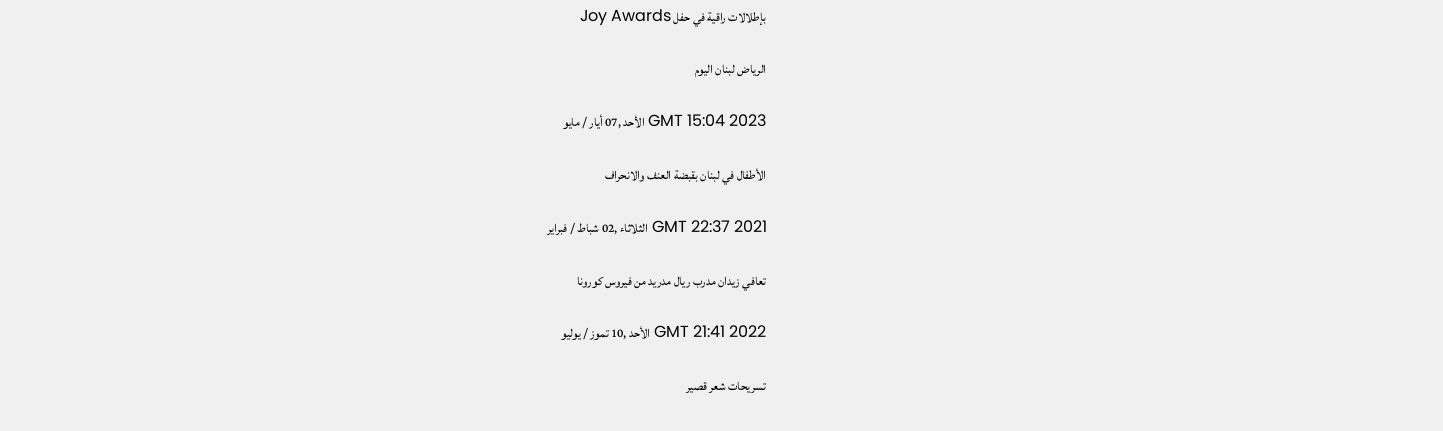بإطلالات راقية في حفل Joy Awards

الرياض لبنان اليوم

GMT 15:04 2023 الأحد ,07 أيار / مايو

الأطفال في لبنان بقبضة العنف والانحراف

GMT 22:37 2021 الثلاثاء ,02 شباط / فبراير

تعافي زيدان مدرب ريال مدريد من فيروس كورونا

GMT 21:41 2022 الأحد ,10 تموز / يوليو

تسريحات شعر قصير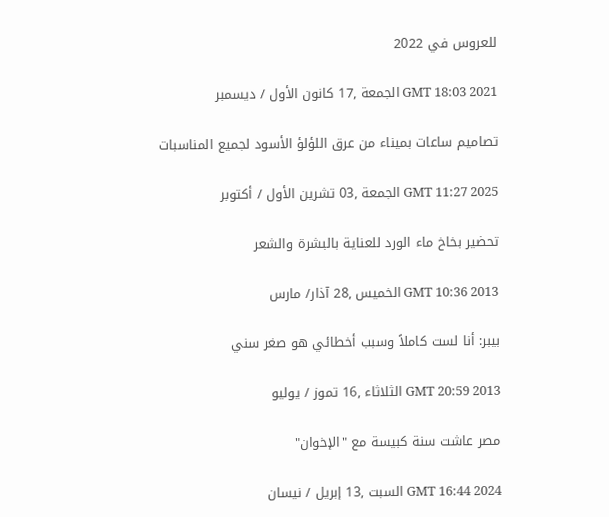للعروس في 2022

GMT 18:03 2021 الجمعة ,17 كانون الأول / ديسمبر

تصاميم ساعات بميناء من عرق اللؤلؤ الأسود لجميع المناسبات

GMT 11:27 2025 الجمعة ,03 تشرين الأول / أكتوبر

تحضير بخاخ ماء الورد للعناية بالبشرة والشعر

GMT 10:36 2013 الخميس ,28 آذار/ مارس

بيبر: أنا لست كاملاً وسبب أخطائي هو صغر سني

GMT 20:59 2013 الثلاثاء ,16 تموز / يوليو

مصر عاشت سنة كبيسة مع "الإخوان"

GMT 16:44 2024 السبت ,13 إبريل / نيسان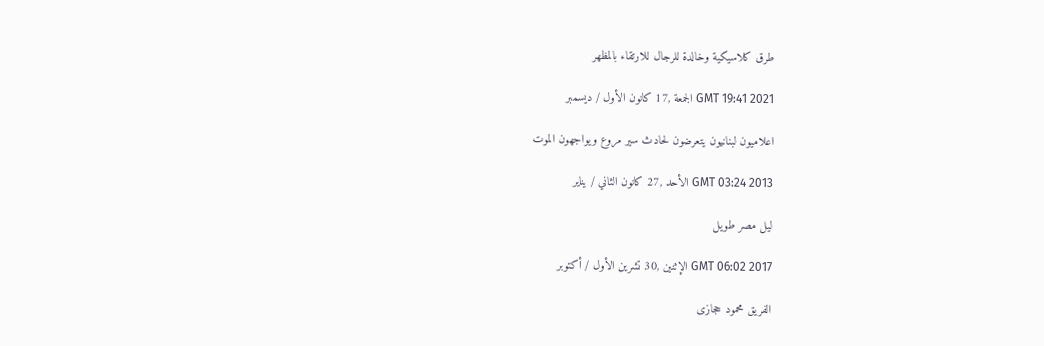طرق كلاسيكية وخالدة للرجال للارتقاء بالمظهر

GMT 19:41 2021 الجمعة ,17 كانون الأول / ديسمبر

اعلاميون لبنانيون يتعرضون لحادث سير مروع ويواجهون الموت

GMT 03:24 2013 الأحد ,27 كانون الثاني / يناير

ليل مصر طويل

GMT 06:02 2017 الإثنين ,30 تشرين الأول / أكتوبر

الفريق محمود حجازى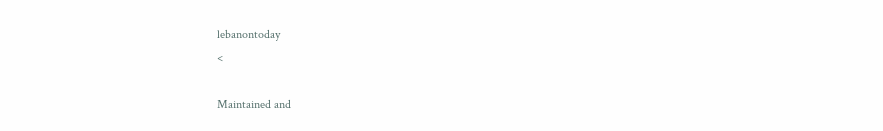lebanontoday
<

Maintained and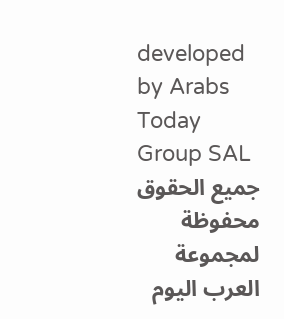developed by Arabs Today Group SAL
جميع الحقوق محفوظة لمجموعة العرب اليوم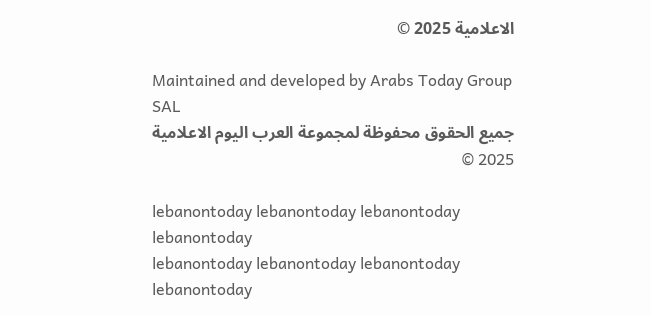الاعلامية 2025 ©

Maintained and developed by Arabs Today Group SAL
جميع الحقوق محفوظة لمجموعة العرب اليوم الاعلامية 2025 ©

lebanontoday lebanontoday lebanontoday lebanontoday
lebanontoday lebanontoday lebanontoday
lebanontoday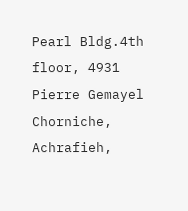Pearl Bldg.4th floor, 4931 Pierre Gemayel Chorniche, Achrafieh,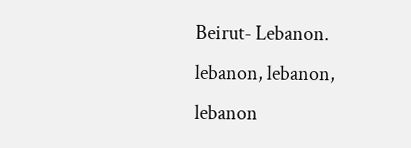Beirut- Lebanon.
lebanon, lebanon, lebanon